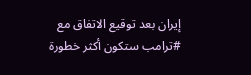إيران بعد توقيع الاتفاق مع
#ترامب ستكون أكثر خطورة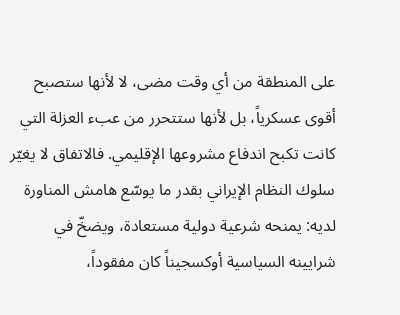على المنطقة من أي وقت مضى، لا لأنها ستصبح أقوى عسكرياً، بل لأنها ستتحرر من عبء العزلة التي كانت تكبح اندفاع مشروعها الإقليمي. فالاتفاق لا يغيّر سلوك النظام الإيراني بقدر ما يوسّع هامش المناورة لديه: يمنحه شرعية دولية مستعادة، ويضخّ في شرايينه السياسية أوكسجيناً كان مفقوداً،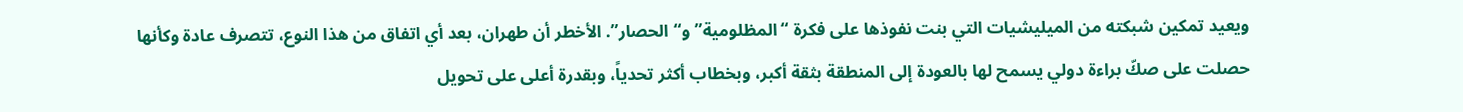ويعيد تمكين شبكته من الميليشيات التي بنت نفوذها على فكرة “المظلومية” و“الحصار”. الأخطر أن طهران، بعد أي اتفاق من هذا النوع، تتصرف عادة وكأنها حصلت على صكّ براءة دولي يسمح لها بالعودة إلى المنطقة بثقة أكبر، وبخطاب أكثر تحدياً، وبقدرة أعلى على تحويل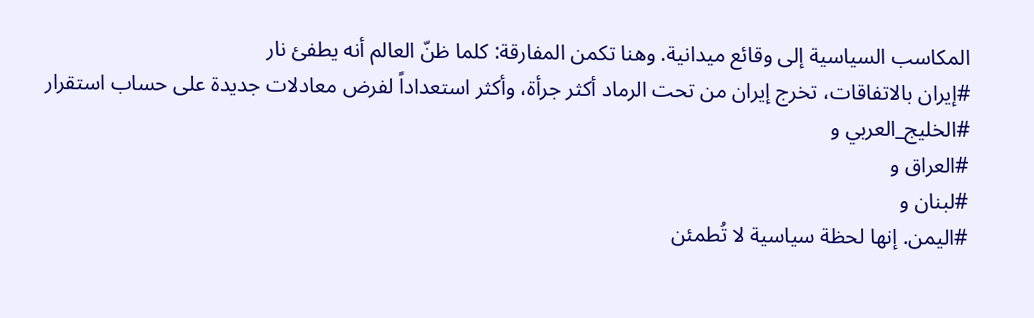المكاسب السياسية إلى وقائع ميدانية. وهنا تكمن المفارقة: كلما ظنّ العالم أنه يطفئ نار
#إيران بالاتفاقات، تخرج إيران من تحت الرماد أكثر جرأة، وأكثر استعداداً لفرض معادلات جديدة على حساب استقرار
#الخليج_العربي و
#العراق و
#لبنان و
#اليمن. إنها لحظة سياسية لا تُطمئن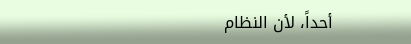أحداً، لأن النظام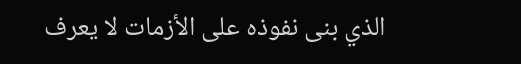الذي بنى نفوذه على الأزمات لا يعرف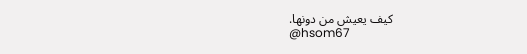كيف يعيش من دونها.
@hsom67